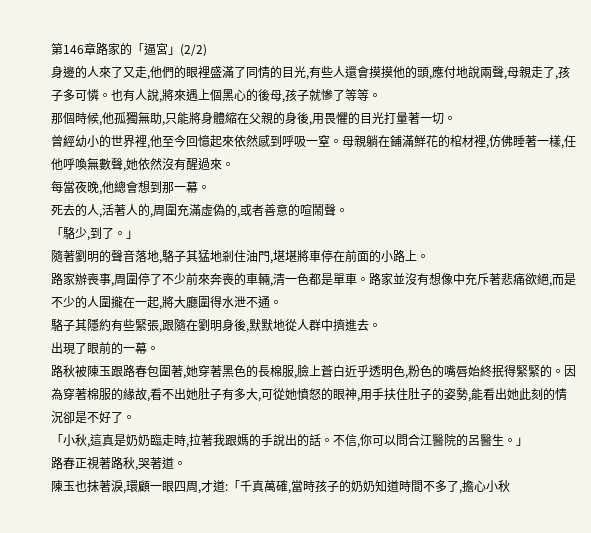第146章路家的「逼宮」(2/2)
身邊的人來了又走,他們的眼裡盛滿了同情的目光,有些人還會摸摸他的頭,應付地說兩聲,母親走了,孩子多可憐。也有人說,將來遇上個黑心的後母,孩子就慘了等等。
那個時候,他孤獨無助,只能將身體縮在父親的身後,用畏懼的目光打量著一切。
曾經幼小的世界裡,他至今回憶起來依然感到呼吸一窒。母親躺在鋪滿鮮花的棺材裡,仿佛睡著一樣,任他呼喚無數聲,她依然沒有醒過來。
每當夜晚,他總會想到那一幕。
死去的人,活著人的,周圍充滿虛偽的,或者善意的喧鬧聲。
「駱少,到了。」
隨著劉明的聲音落地,駱子其猛地剎住油門,堪堪將車停在前面的小路上。
路家辦喪事,周圍停了不少前來奔喪的車輛,清一色都是單車。路家並沒有想像中充斥著悲痛欲絕,而是不少的人圍攏在一起,將大廳圍得水泄不通。
駱子其隱約有些緊張,跟隨在劉明身後,默默地從人群中擠進去。
出現了眼前的一幕。
路秋被陳玉跟路春包圍著,她穿著黑色的長棉服,臉上蒼白近乎透明色,粉色的嘴唇始終抿得緊緊的。因為穿著棉服的緣故,看不出她肚子有多大,可從她憤怒的眼神,用手扶住肚子的姿勢,能看出她此刻的情況卻是不好了。
「小秋,這真是奶奶臨走時,拉著我跟媽的手說出的話。不信,你可以問合江醫院的呂醫生。」
路春正視著路秋,哭著道。
陳玉也抹著淚,環顧一眼四周,才道:「千真萬確,當時孩子的奶奶知道時間不多了,擔心小秋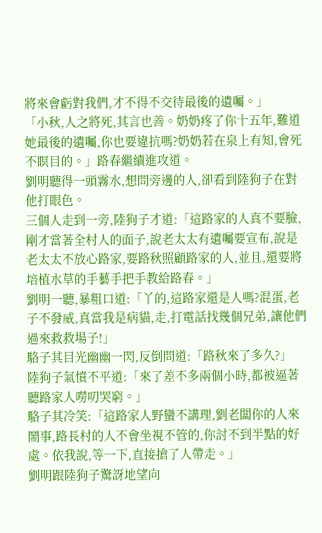將來會虧對我們,才不得不交待最後的遺囑。」
「小秋,人之將死,其言也善。奶奶疼了你十五年,難道她最後的遺囑,你也要違抗嗎?奶奶若在泉上有知,會死不瞑目的。」路春繼續進攻道。
劉明聽得一頭霧水,想問旁邊的人,卻看到陸狗子在對他打眼色。
三個人走到一旁,陸狗子才道:「這路家的人真不要臉,剛才當著全村人的面子,說老太太有遺囑要宣布,說是老太太不放心路家,要路秋照顧路家的人,並且,還要將培植水草的手藝手把手教給路春。」
劉明一聽,暴粗口道:「丫的,這路家還是人嗎?混蛋,老子不發威,真當我是病貓,走,打電話找幾個兄弟,讓他們過來救救場子!」
駱子其目光幽幽一閃,反倒問道:「路秋來了多久?」
陸狗子氣憤不平道:「來了差不多兩個小時,都被逼著聽路家人嘮叨哭窮。」
駱子其冷笑:「這路家人野蠻不講理,劉老闆你的人來鬧事,路長村的人不會坐視不管的,你討不到半點的好處。依我說,等一下,直接搶了人帶走。」
劉明跟陸狗子驚訝地望向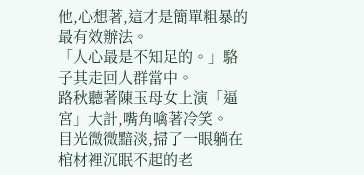他,心想著,這才是簡單粗暴的最有效辦法。
「人心最是不知足的。」駱子其走回人群當中。
路秋聽著陳玉母女上演「逼宮」大計,嘴角噙著冷笑。
目光微微黯淡,掃了一眼躺在棺材裡沉眠不起的老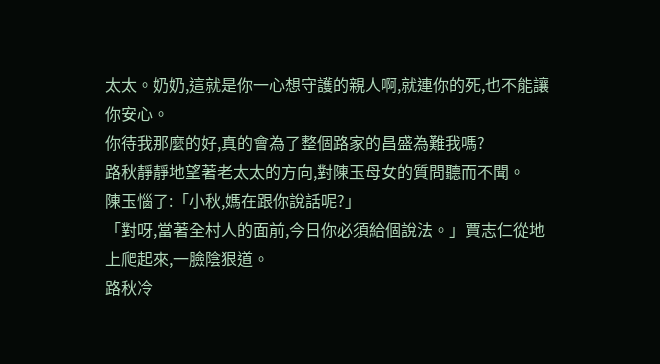太太。奶奶,這就是你一心想守護的親人啊,就連你的死,也不能讓你安心。
你待我那麼的好,真的會為了整個路家的昌盛為難我嗎?
路秋靜靜地望著老太太的方向,對陳玉母女的質問聽而不聞。
陳玉惱了:「小秋,媽在跟你說話呢?」
「對呀,當著全村人的面前,今日你必須給個說法。」賈志仁從地上爬起來,一臉陰狠道。
路秋冷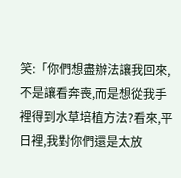笑:「你們想盡辦法讓我回來,不是讓看奔喪,而是想從我手裡得到水草培植方法?看來,平日裡,我對你們還是太放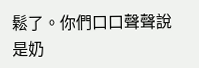鬆了。你們口口聲聲說是奶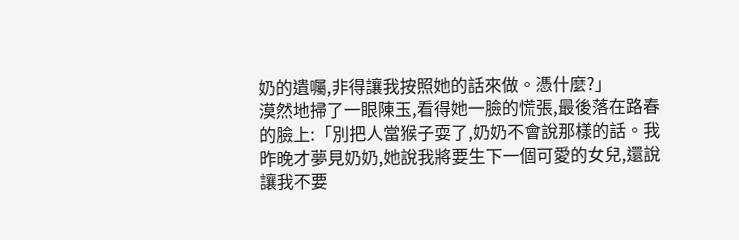奶的遺囑,非得讓我按照她的話來做。憑什麼?」
漠然地掃了一眼陳玉,看得她一臉的慌張,最後落在路春的臉上:「別把人當猴子耍了,奶奶不會說那樣的話。我昨晚才夢見奶奶,她說我將要生下一個可愛的女兒,還說讓我不要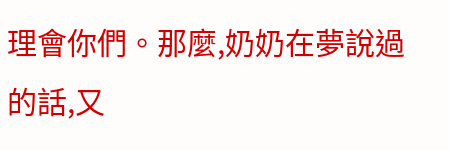理會你們。那麼,奶奶在夢說過的話,又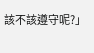該不該遵守呢?」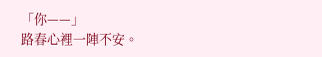「你——」
路春心裡一陣不安。